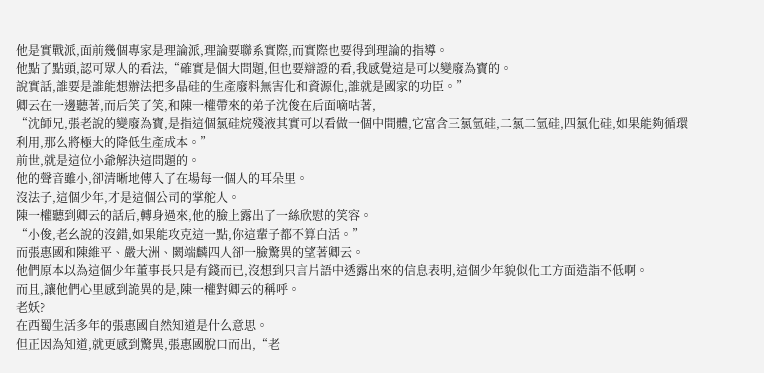他是實戰派,面前幾個專家是理論派,理論要聯系實際,而實際也要得到理論的指導。
他點了點頭,認可眾人的看法,“確實是個大問題,但也要辯證的看,我感覺這是可以變廢為寶的。
說實話,誰要是誰能想辦法把多晶硅的生產廢料無害化和資源化,誰就是國家的功臣。”
卿云在一邊聽著,而后笑了笑,和陳一權帶來的弟子沈俊在后面嘀咕著,
“沈師兄,張老說的變廢為寶,是指這個氯硅烷殘液其實可以看做一個中間體,它富含三氯氫硅,二氯二氫硅,四氯化硅,如果能夠循環利用,那么將極大的降低生產成本。”
前世,就是這位小爺解決這問題的。
他的聲音雖小,卻清晰地傳入了在場每一個人的耳朵里。
沒法子,這個少年,才是這個公司的掌舵人。
陳一權聽到卿云的話后,轉身過來,他的臉上露出了一絲欣慰的笑容。
“小俊,老幺說的沒錯,如果能攻克這一點,你這輩子都不算白活。”
而張惠國和陳維平、嚴大洲、闕端麟四人卻一臉驚異的望著卿云。
他們原本以為這個少年董事長只是有錢而已,沒想到只言片語中透露出來的信息表明,這個少年貌似化工方面造詣不低啊。
而且,讓他們心里感到詭異的是,陳一權對卿云的稱呼。
老妖?
在西蜀生活多年的張惠國自然知道是什么意思。
但正因為知道,就更感到驚異,張惠國脫口而出,“老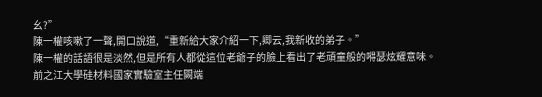幺?”
陳一權咳嗽了一聲,開口說道,“重新給大家介紹一下,卿云,我新收的弟子。”
陳一權的話語很是淡然,但是所有人都從這位老爺子的臉上看出了老頑童般的嘚瑟炫耀意味。
前之江大學硅材料國家實驗室主任闕端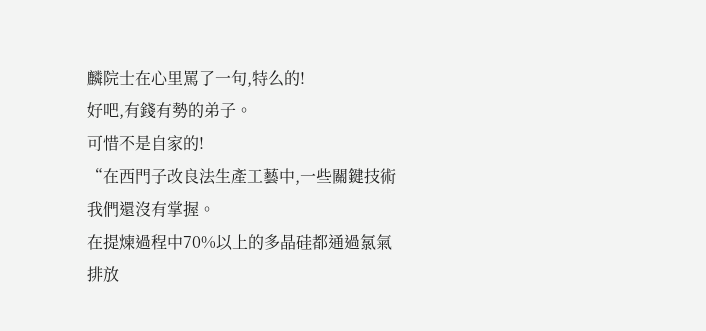麟院士在心里罵了一句,特么的!
好吧,有錢有勢的弟子。
可惜不是自家的!
“在西門子改良法生產工藝中,一些關鍵技術我們還沒有掌握。
在提煉過程中70%以上的多晶硅都通過氯氣排放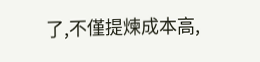了,不僅提煉成本高,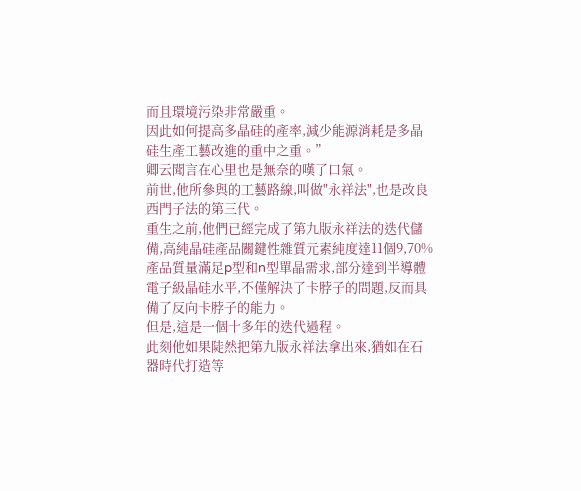而且環境污染非常嚴重。
因此如何提高多晶硅的產率,減少能源消耗是多晶硅生產工藝改進的重中之重。”
卿云聞言在心里也是無奈的嘆了口氣。
前世,他所參與的工藝路線,叫做"永祥法",也是改良西門子法的第三代。
重生之前,他們已經完成了第九版永祥法的迭代儲備,高純晶硅產品關鍵性雜質元素純度達11個9,70%產品質量滿足p型和n型單晶需求,部分達到半導體電子級晶硅水平,不僅解決了卡脖子的問題,反而具備了反向卡脖子的能力。
但是,這是一個十多年的迭代過程。
此刻他如果陡然把第九版永祥法拿出來,猶如在石器時代打造等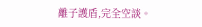離子護盾,完全空談。